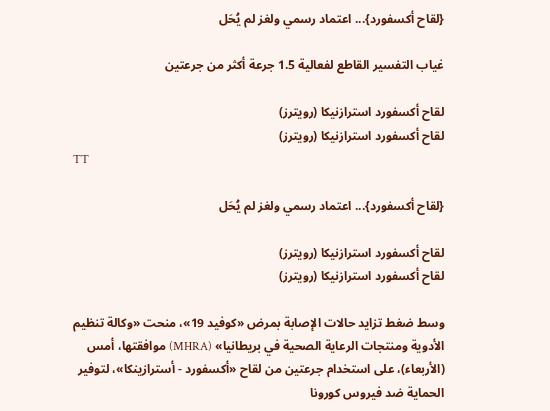{لقاح أكسفورد}... اعتماد رسمي ولغز لم يُحَل

غياب التفسير القاطع لفعالية 1.5 جرعة أكثر من جرعتين

لقاح أكسفورد استرازنيكا (رويترز)
لقاح أكسفورد استرازنيكا (رويترز)
TT

{لقاح أكسفورد}... اعتماد رسمي ولغز لم يُحَل

لقاح أكسفورد استرازنيكا (رويترز)
لقاح أكسفورد استرازنيكا (رويترز)

وسط ضغط تزايد حالات الإصابة بمرض «كوفيد 19»، منحت «وكالة تنظيم الأدوية ومنتجات الرعاية الصحية في بريطانيا» (MHRA) موافقتها، أمس (الأربعاء)، على استخدام جرعتين من لقاح «أكسفورد - أسترازينكا»، لتوفير الحماية ضد فيروس كورونا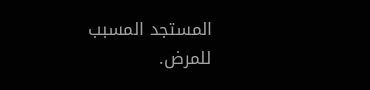المستجد المسبب للمرض.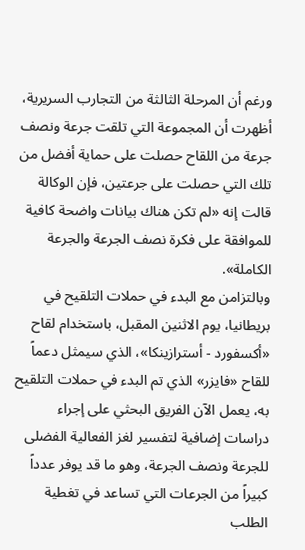ورغم أن المرحلة الثالثة من التجارب السريرية، أظهرت أن المجموعة التي تلقت جرعة ونصف جرعة من اللقاح حصلت على حماية أفضل من تلك التي حصلت على جرعتين، فإن الوكالة قالت إنه «لم تكن هناك بيانات واضحة كافية للموافقة على فكرة نصف الجرعة والجرعة الكاملة».
وبالتزامن مع البدء في حملات التلقيح في بريطانيا، يوم الاثنين المقبل، باستخدام لقاح «أكسفورد - أسترازينكا»، الذي سيمثل دعماً للقاح «فايزر» الذي تم البدء في حملات التلقيح به، يعمل الآن الفريق البحثي على إجراء دراسات إضافية لتفسير لغز الفعالية الفضلى للجرعة ونصف الجرعة، وهو ما قد يوفر عدداً كبيراً من الجرعات التي تساعد في تغطية الطلب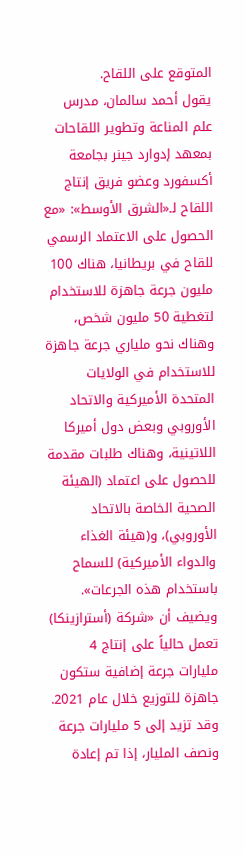المتوقع على اللقاح.
يقول أحمد سالمان، مدرس علم المناعة وتطوير اللقاحات بمعهد إدوارد جينر بجامعة أكسفورد وعضو فريق إنتاج اللقاح لـ«الشرق الأوسط»: «مع الحصول على الاعتماد الرسمي للقاح في بريطانيا، هناك 100 مليون جرعة جاهزة للاستخدام لتغطية 50 مليون شخص، وهناك نحو ملياري جرعة جاهزة للاستخدام في الولايات المتحدة الأميركية والاتحاد الأوروبي وبعض دول أميركا اللاتينية، وهناك طلبات مقدمة للحصول على اعتماد (الهيئة الصحية الخاصة بالاتحاد الأوروبي)، و(هيئة الغذاء والدواء الأميركية) للسماح باستخدام هذه الجرعات».
ويضيف أن «شركة (أسترازينكا) تعمل حالياً على إنتاج 4 مليارات جرعة إضافية ستكون جاهزة للتوزيع خلال عام 2021. وقد تزيد إلى 5 مليارات جرعة ونصف المليار، إذا تم إعادة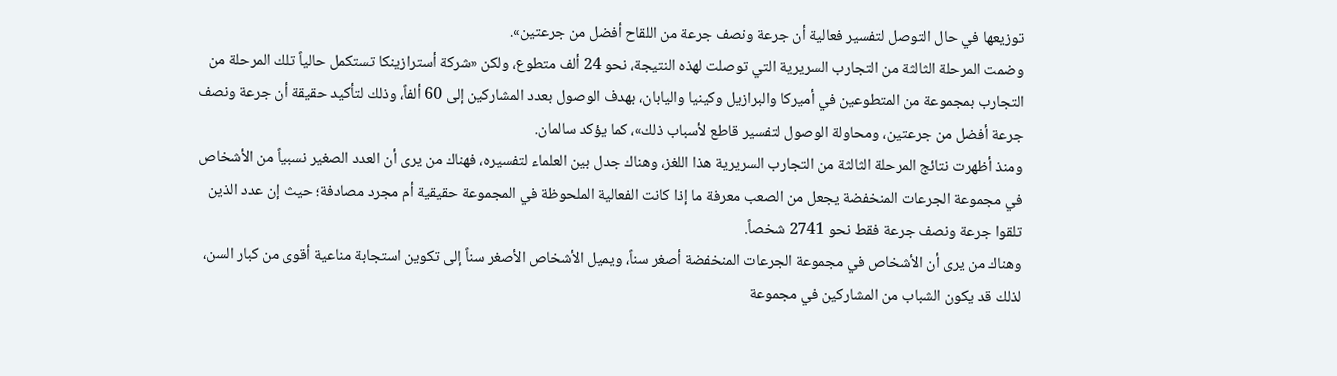توزيعها في حال التوصل لتفسير فعالية أن جرعة ونصف جرعة من اللقاح أفضل من جرعتين».
وضمت المرحلة الثالثة من التجارب السريرية التي توصلت لهذه النتيجة، نحو 24 ألف متطوع، ولكن «شركة أسترازينكا تستكمل حالياً تلك المرحلة من التجارب بمجموعة من المتطوعين في أميركا والبرازيل وكينيا واليابان، بهدف الوصول بعدد المشاركين إلى 60 ألفاً، وذلك لتأكيد حقيقة أن جرعة ونصف جرعة أفضل من جرعتين، ومحاولة الوصول لتفسير قاطع لأسباب ذلك»، كما يؤكد سالمان.
ومنذ أظهرت نتائج المرحلة الثالثة من التجارب السريرية هذا اللغز، وهناك جدل بين العلماء لتفسيره، فهناك من يرى أن العدد الصغير نسبياً من الأشخاص في مجموعة الجرعات المنخفضة يجعل من الصعب معرفة ما إذا كانت الفعالية الملحوظة في المجموعة حقيقية أم مجرد مصادفة؛ حيث إن عدد الذين تلقوا جرعة ونصف جرعة فقط نحو 2741 شخصاً.
وهناك من يرى أن الأشخاص في مجموعة الجرعات المنخفضة أصغر سناً، ويميل الأشخاص الأصغر سناً إلى تكوين استجابة مناعية أقوى من كبار السن، لذلك قد يكون الشباب من المشاركين في مجموعة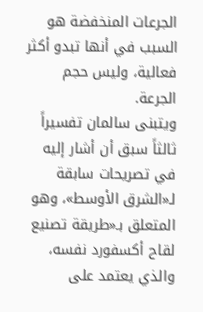الجرعات المنخفضة هو السبب في أنها تبدو أكثر فعالية، وليس حجم الجرعة.
ويتبنى سالمان تفسيراً ثالثاً سبق أن أشار إليه في تصريحات سابقة لـ«الشرق الأوسط»، وهو المتعلق بـ«طريقة تصنيع لقاح أكسفورد نفسه، والذي يعتمد على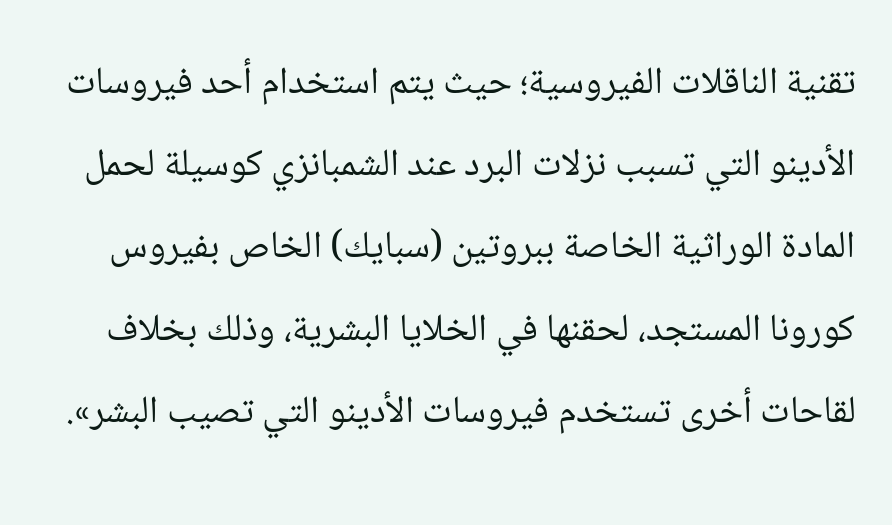تقنية الناقلات الفيروسية؛ حيث يتم استخدام أحد فيروسات الأدينو التي تسبب نزلات البرد عند الشمبانزي كوسيلة لحمل المادة الوراثية الخاصة ببروتين (سبايك) الخاص بفيروس كورونا المستجد، لحقنها في الخلايا البشرية، وذلك بخلاف لقاحات أخرى تستخدم فيروسات الأدينو التي تصيب البشر».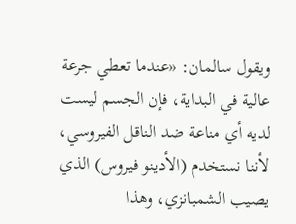ويقول سالمان: «عندما تعطي جرعة عالية في البداية، فإن الجسم ليست لديه أي مناعة ضد الناقل الفيروسي، لأننا نستخدم (الأدينو فيروس) الذي يصيب الشمبانزي، وهذا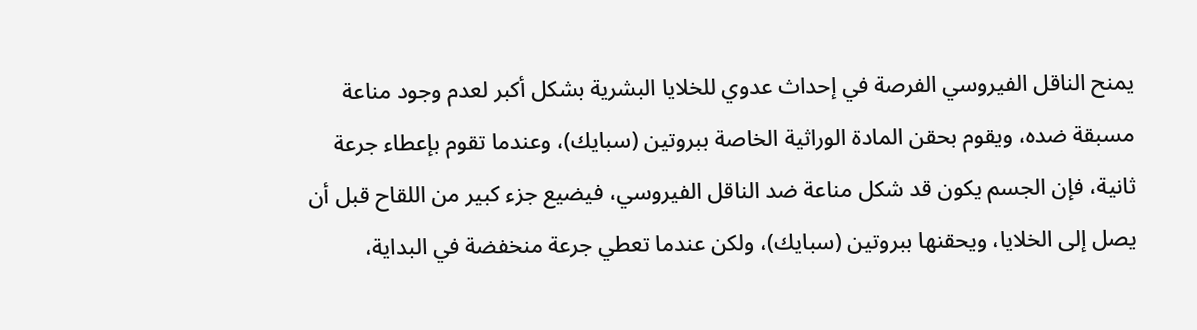يمنح الناقل الفيروسي الفرصة في إحداث عدوي للخلايا البشرية بشكل أكبر لعدم وجود مناعة مسبقة ضده، ويقوم بحقن المادة الوراثية الخاصة ببروتين (سبايك)، وعندما تقوم بإعطاء جرعة ثانية، فإن الجسم يكون قد شكل مناعة ضد الناقل الفيروسي، فيضيع جزء كبير من اللقاح قبل أن يصل إلى الخلايا، ويحقنها ببروتين (سبايك)، ولكن عندما تعطي جرعة منخفضة في البداية،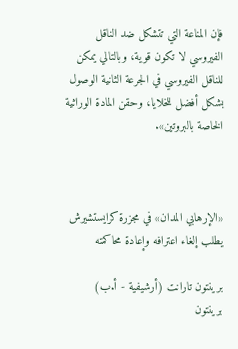فإن المناعة التي تتشكل ضد الناقل الفيروسي لا تكون قوية، وبالتالي يمكن للناقل الفيروسي في الجرعة الثانية الوصول بشكل أفضل للخلايا، وحقن المادة الوراثية الخاصة بالبروتين».



«الإرهابي المدان» في مجزرة كرايستشيرش يطلب إلغاء اعترافه وإعادة محاكمته

برينتون تارانت (أرشيفية - أ.ب)
برينتون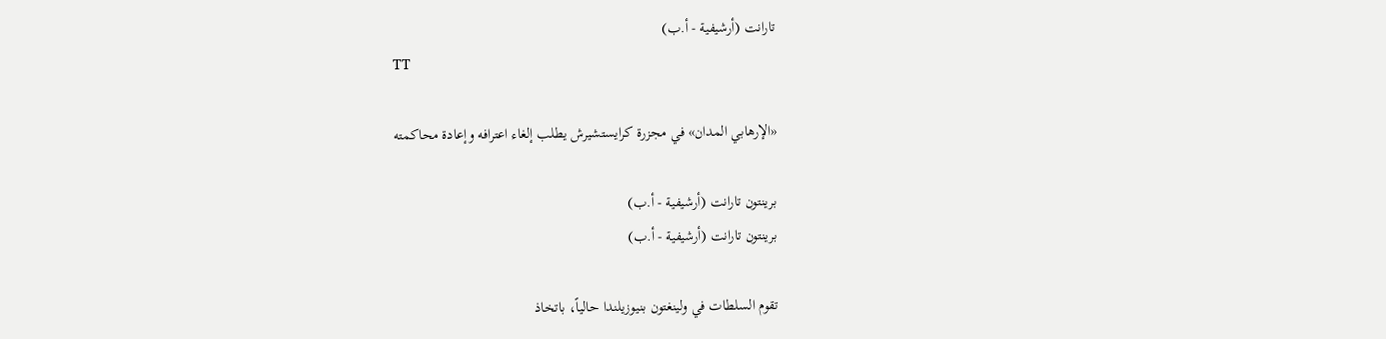تارانت (أرشيفية - أ.ب)
TT

«الإرهابي المدان» في مجزرة كرايستشيرش يطلب إلغاء اعترافه وإعادة محاكمته

برينتون تارانت (أرشيفية - أ.ب)
برينتون تارانت (أرشيفية - أ.ب)

تقوم السلطات في ولينغتون بنيوزيلندا حالياً، باتخاذ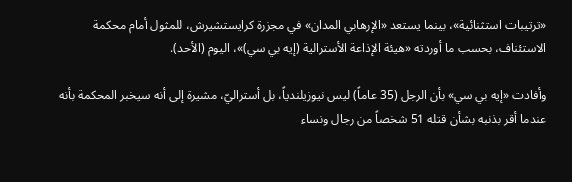«ترتيبات استثنائية»، بينما يستعد «الإرهابي المدان» في مجزرة كرايستشيرش، للمثول أمام محكمة الاستئناف، بحسب ما أوردته «هيئة الإذاعة الأسترالية (إيه بي سي)»، اليوم (الأحد).

وأفادت «إيه بي سي» بأن الرجل (35 عاماً) ليس نيوزيلندياً، بل أستراليّ، مشيرة إلى أنه سيخبر المحكمة بأنه عندما أقر بذنبه بشأن قتله 51 شخصاً من رجال ونساء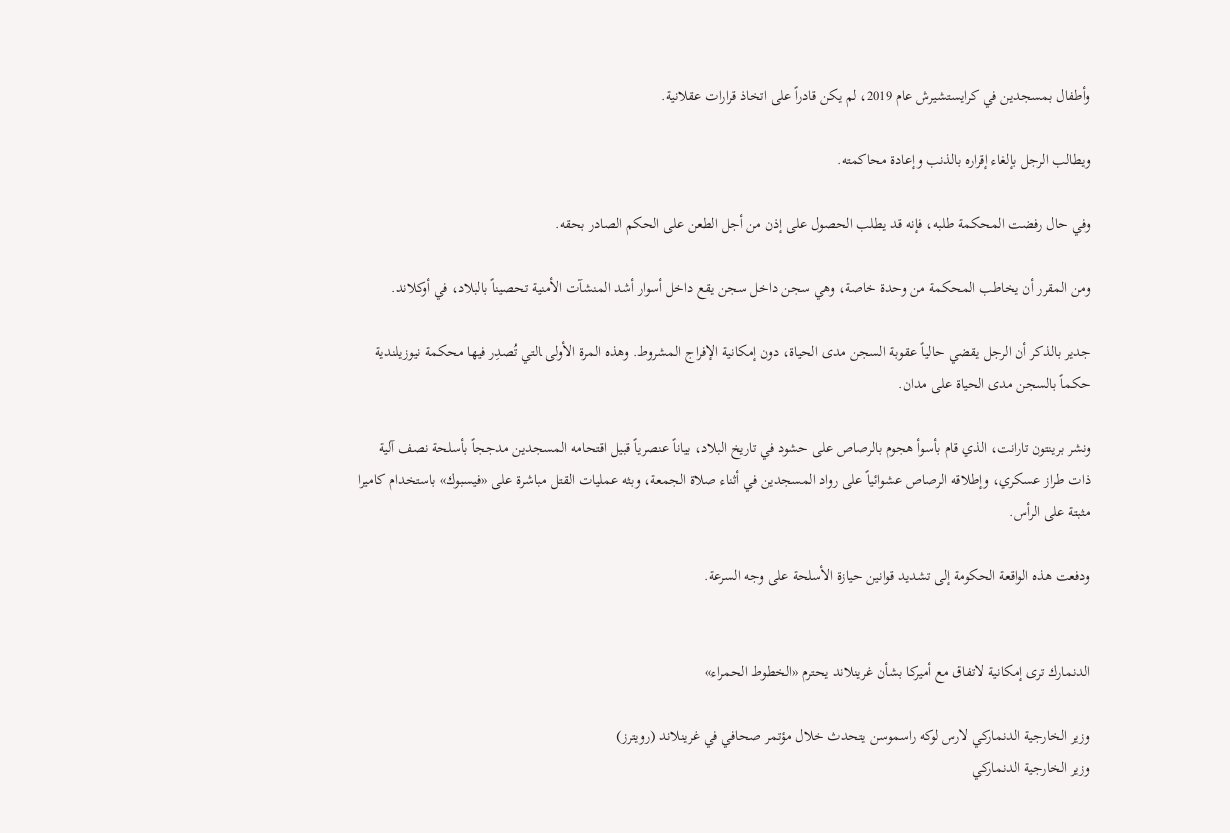وأطفال بمسجدين في كرايستشيرش عام 2019، لم يكن قادراً على اتخاذ قرارات عقلانية.

ويطالب الرجل بإلغاء إقراره بالذنب وإعادة محاكمته.

وفي حال رفضت المحكمة طلبه، فإنه قد يطلب الحصول على إذن من أجل الطعن على الحكم الصادر بحقه.

ومن المقرر أن يخاطب المحكمة من وحدة خاصة، وهي سجن داخل سجن يقع داخل أسوار أشد المنشآت الأمنية تحصيناً بالبلاد، في أوكلاند.

جدير بالذكر أن الرجل يقضي حالياً عقوبة السجن مدى الحياة، دون إمكانية الإفراج المشروط. وهذه المرة الأولى ‍التي تُصدِر فيها محكمة نيوزيلندية حكماً بالسجن مدى الحياة على مدان.

ونشر ‌برينتون تارانت، الذي قام بأسوأ هجوم بالرصاص على حشود في تاريخ البلاد، بياناً عنصرياً قبيل اقتحامه المسجدين مدججاً بأسلحة نصف آلية ذات طراز عسكري، وإطلاقه الرصاص عشوائياً على رواد المسجدين في أثناء صلاة الجمعة، وبثه عمليات القتل مباشرة على «فيسبوك» باستخدام كاميرا مثبتة على الرأس.

ودفعت هذه الواقعة الحكومة إلى تشديد قوانين حيازة الأسلحة ‌على وجه السرعة.


الدنمارك ترى إمكانية لاتفاق مع أميركا بشأن غرينلاند يحترم «الخطوط الحمراء»

وزير الخارجية الدنماركي لارس لوكه راسموسن يتحدث خلال مؤتمر صحافي في غرينلاند (رويترز)
وزير الخارجية الدنماركي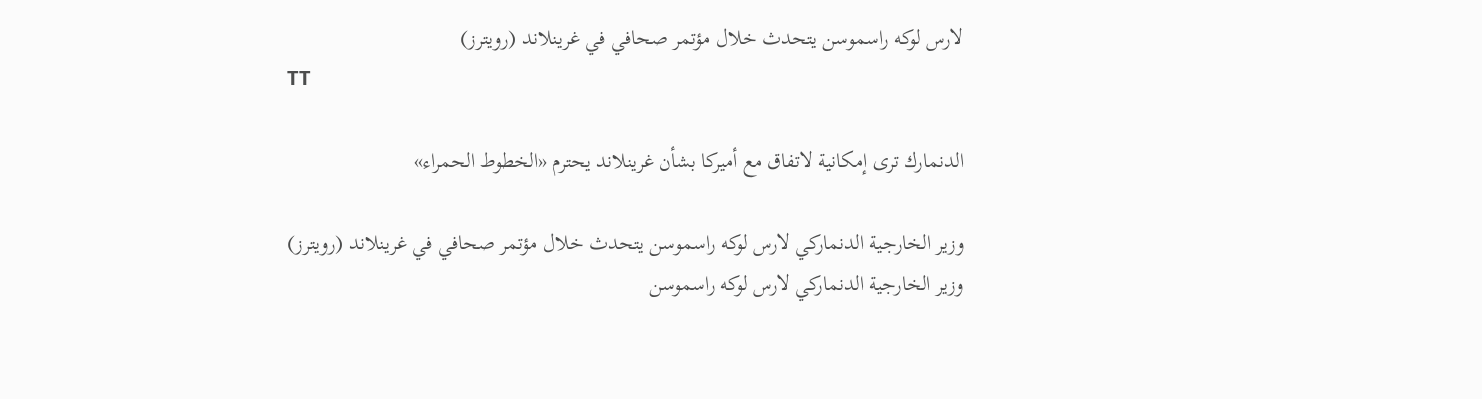لارس لوكه راسموسن يتحدث خلال مؤتمر صحافي في غرينلاند (رويترز)
TT

الدنمارك ترى إمكانية لاتفاق مع أميركا بشأن غرينلاند يحترم «الخطوط الحمراء»

وزير الخارجية الدنماركي لارس لوكه راسموسن يتحدث خلال مؤتمر صحافي في غرينلاند (رويترز)
وزير الخارجية الدنماركي لارس لوكه راسموسن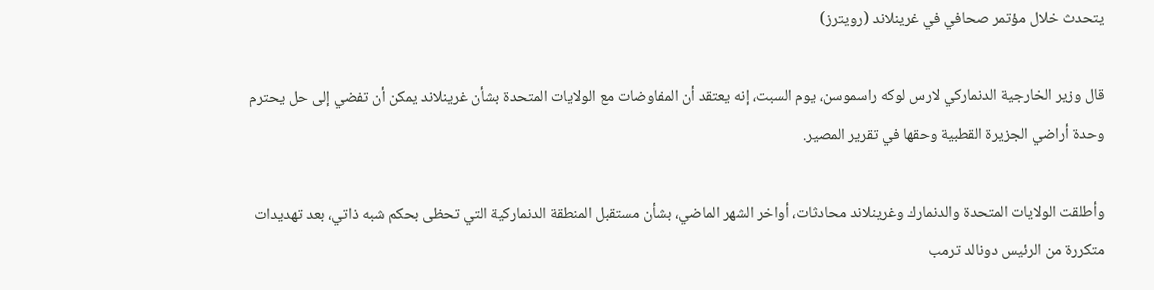يتحدث خلال مؤتمر صحافي في غرينلاند (رويترز)

قال وزير الخارجية الدنماركي لارس لوكه راسموسن، يوم السبت، إنه يعتقد أن المفاوضات مع الولايات المتحدة بشأن غرينلاند يمكن أن تفضي إلى حل يحترم وحدة أراضي الجزيرة القطبية وحقها في تقرير المصير.

وأطلقت الولايات المتحدة والدنمارك وغرينلاند محادثات، أواخر الشهر الماضي، بشأن مستقبل المنطقة الدنماركية التي تحظى بحكم شبه ذاتي، بعد تهديدات متكررة من الرئيس دونالد ترمب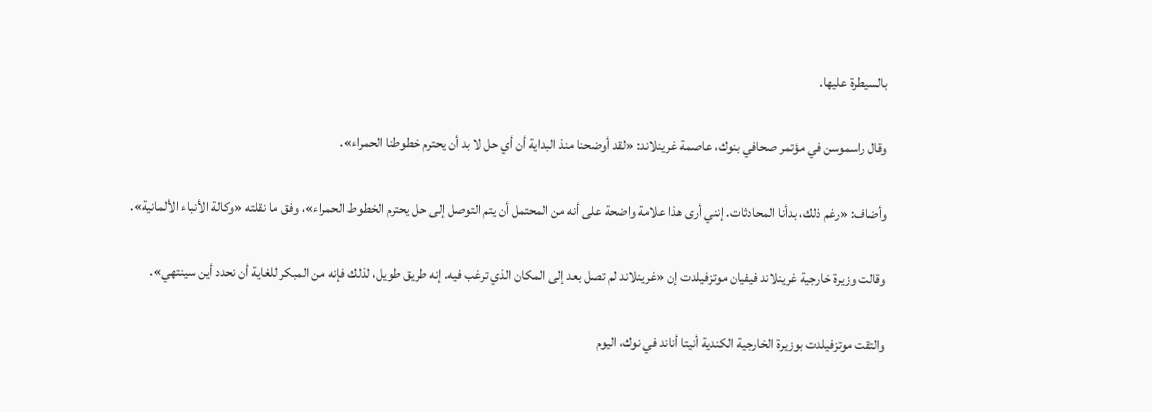بالسيطرة عليها.

وقال راسموسن في مؤتمر صحافي بنوك، عاصمة غرينلاند: «لقد أوضحنا منذ البداية أن أي حل لا بد أن يحترم خطوطنا الحمراء».

وأضاف: «رغم ذلك، بدأنا المحادثات. إنني أرى هذا علامة واضحة على أنه من المحتمل أن يتم التوصل إلى حل يحترم الخطوط الحمراء»، وفق ما نقلته «وكالة الأنباء الألمانية».

وقالت وزيرة خارجية غرينلاند فيفيان موتزفيلدت إن «غرينلاند لم تصل بعد إلى المكان الذي ترغب فيه. إنه طريق طويل، لذلك فإنه من المبكر للغاية أن نحدد أين سينتهي».

والتقت موتزفيلدت بوزيرة الخارجية الكندية أنيتا أناند في نوك، اليوم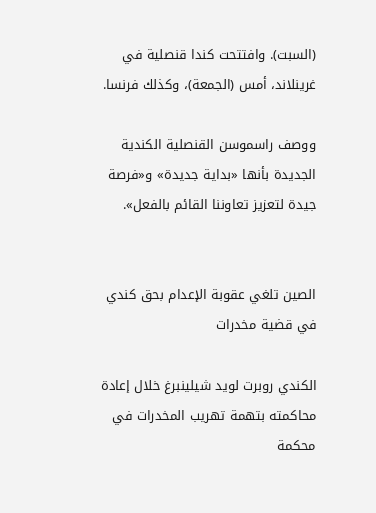(السبت). وافتتحت كندا قنصلية في غرينلاند، أمس (الجمعة)، وكذلك فرنسا.

ووصف راسموسن القنصلية الكندية الجديدة بأنها «بداية جديدة» و«فرصة جيدة لتعزيز تعاوننا القائم بالفعل».


الصين تلغي عقوبة الإعدام بحق كندي في قضية مخدرات

الكندي روبرت لويد شيلينبرغ خلال إعادة محاكمته بتهمة تهريب المخدرات في محكمة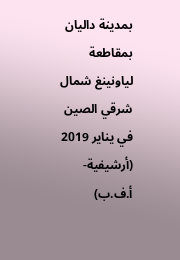بمدينة داليان بمقاطعة لياونينغ شمال شرقي الصين في يناير 2019 (أرشيفية- أ.ف.ب)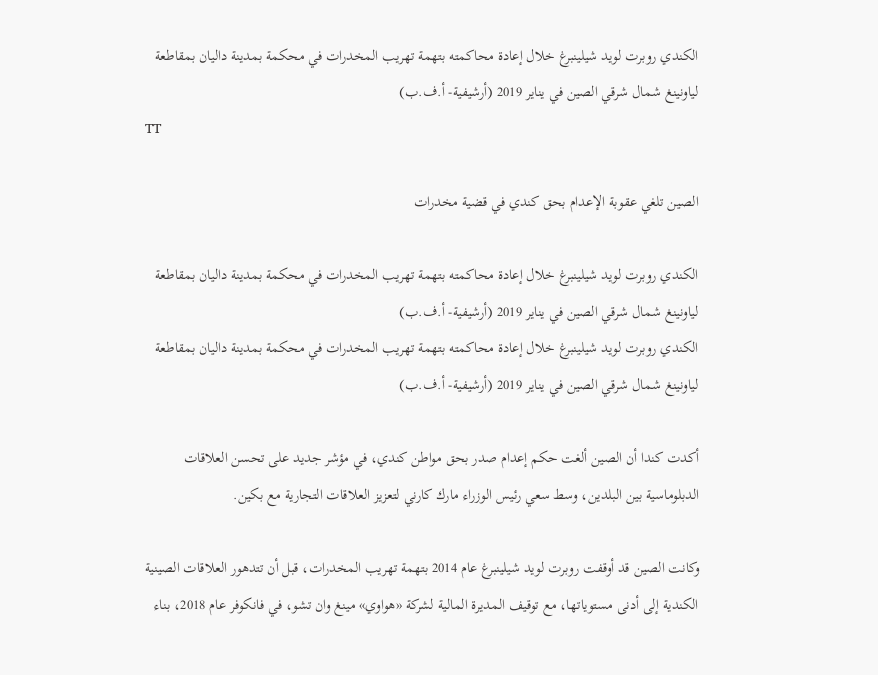الكندي روبرت لويد شيلينبرغ خلال إعادة محاكمته بتهمة تهريب المخدرات في محكمة بمدينة داليان بمقاطعة لياونينغ شمال شرقي الصين في يناير 2019 (أرشيفية- أ.ف.ب)
TT

الصين تلغي عقوبة الإعدام بحق كندي في قضية مخدرات

الكندي روبرت لويد شيلينبرغ خلال إعادة محاكمته بتهمة تهريب المخدرات في محكمة بمدينة داليان بمقاطعة لياونينغ شمال شرقي الصين في يناير 2019 (أرشيفية- أ.ف.ب)
الكندي روبرت لويد شيلينبرغ خلال إعادة محاكمته بتهمة تهريب المخدرات في محكمة بمدينة داليان بمقاطعة لياونينغ شمال شرقي الصين في يناير 2019 (أرشيفية- أ.ف.ب)

أكدت كندا أن الصين ألغت حكم إعدام صدر بحق مواطن كندي، في مؤشر جديد على تحسن العلاقات الدبلوماسية بين البلدين، وسط سعي رئيس الوزراء مارك كارني لتعزيز العلاقات التجارية مع بكين.

وكانت الصين قد أوقفت روبرت لويد شيلينبرغ عام 2014 بتهمة تهريب المخدرات، قبل أن تتدهور العلاقات الصينية الكندية إلى أدنى مستوياتها، مع توقيف المديرة المالية لشركة «هواوي» مينغ وان تشو، في فانكوفر عام 2018، بناء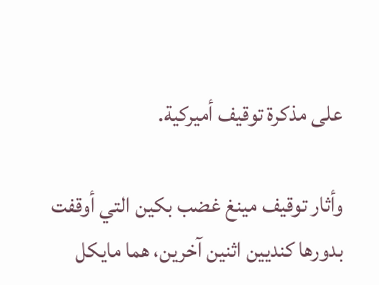على مذكرة توقيف أميركية.

وأثار توقيف مينغ غضب بكين التي أوقفت بدورها كنديين اثنين آخرين، هما مايكل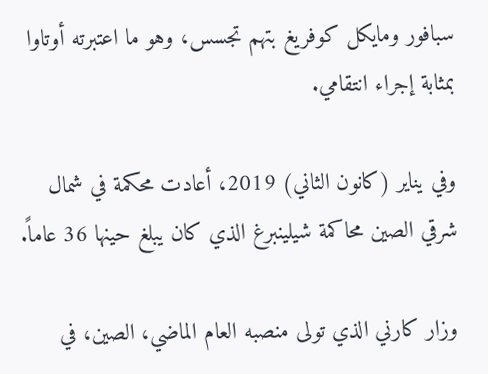سبافور ومايكل كوفريغ بتهم تجسس، وهو ما اعتبرته أوتاوا بمثابة إجراء انتقامي.

وفي يناير (كانون الثاني) 2019، أعادت محكمة في شمال شرقي الصين محاكمة شيلينبرغ الذي كان يبلغ حينها 36 عاماً.

وزار كارني الذي تولى منصبه العام الماضي، الصين، في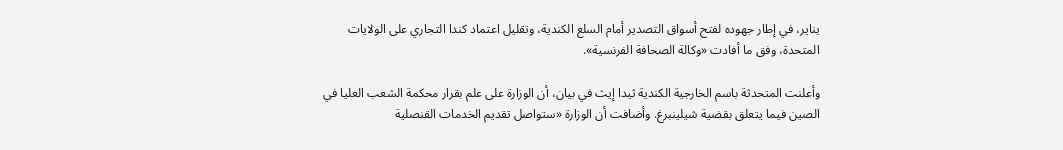يناير، في إطار جهوده لفتح أسواق التصدير أمام السلع الكندية، وتقليل اعتماد كندا التجاري على الولايات المتحدة، وفق ما أفادت «وكالة الصحافة الفرنسية».

وأعلنت المتحدثة باسم الخارجية الكندية ثيدا إيث في بيان، أن الوزارة على علم بقرار محكمة الشعب العليا في الصين فيما يتعلق بقضية شيلينبرغ. وأضافت أن الوزارة «ستواصل تقديم الخدمات القنصلية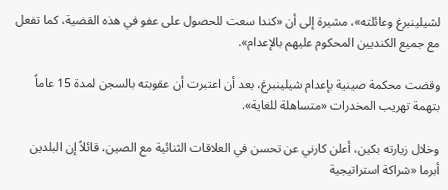لشيلينبرغ وعائلته»، مشيرة إلى أن «كندا سعت للحصول على عفو في هذه القضية، كما تفعل مع جميع الكنديين المحكوم عليهم بالإعدام».

وقضت محكمة صينية بإعدام شيلينبرغ، بعد أن اعتبرت أن عقوبته بالسجن لمدة 15 عاماً بتهمة تهريب المخدرات «متساهلة للغاية».

وخلال زيارته بكين، أعلن كارني عن تحسن في العلاقات الثنائية مع الصين، قائلاً إن البلدين أبرما «شراكة استراتيجية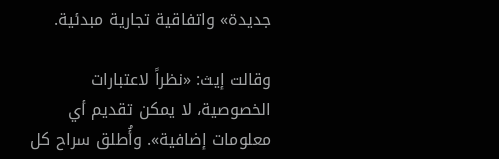جديدة» واتفاقية تجارية مبدئية.

وقالت إيث: «نظراً لاعتبارات الخصوصية، لا يمكن تقديم أي معلومات إضافية». وأُطلق سراح كل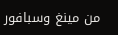من مينغ وسبافور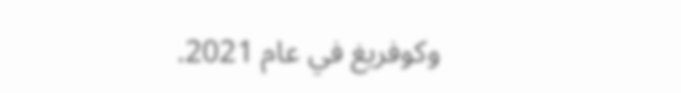وكوفريغ في عام 2021.